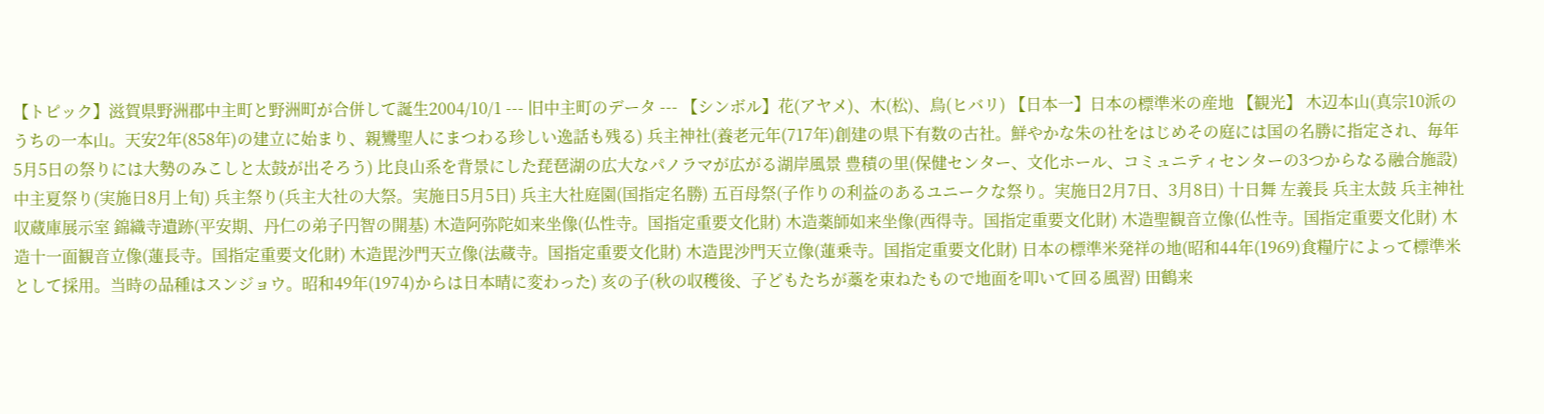【トピック】滋賀県野洲郡中主町と野洲町が合併して誕生2004/10/1 --- 旧中主町のデータ --- 【シンボル】花(アヤメ)、木(松)、鳥(ヒバリ) 【日本一】日本の標準米の産地 【観光】 木辺本山(真宗10派のうちの一本山。天安2年(858年)の建立に始まり、親鸞聖人にまつわる珍しい逸話も残る) 兵主神社(養老元年(717年)創建の県下有数の古社。鮮やかな朱の社をはじめその庭には国の名勝に指定され、毎年5月5日の祭りには大勢のみこしと太鼓が出そろう) 比良山系を背景にした琵琶湖の広大なパノラマが広がる湖岸風景 豊積の里(保健センター、文化ホール、コミュニティセンターの3つからなる融合施設) 中主夏祭り(実施日8月上旬) 兵主祭り(兵主大社の大祭。実施日5月5日) 兵主大社庭園(国指定名勝) 五百母祭(子作りの利益のあるユニークな祭り。実施日2月7日、3月8日) 十日舞 左義長 兵主太鼓 兵主神社収蔵庫展示室 錦織寺遺跡(平安期、丹仁の弟子円智の開基) 木造阿弥陀如来坐像(仏性寺。国指定重要文化財) 木造薬師如来坐像(西得寺。国指定重要文化財) 木造聖観音立像(仏性寺。国指定重要文化財) 木造十一面観音立像(蓮長寺。国指定重要文化財) 木造毘沙門天立像(法蔵寺。国指定重要文化財) 木造毘沙門天立像(蓮乗寺。国指定重要文化財) 日本の標準米発祥の地(昭和44年(1969)食糧庁によって標準米として採用。当時の品種はスンジョウ。昭和49年(1974)からは日本晴に変わった) 亥の子(秋の収穫後、子どもたちが藁を束ねたもので地面を叩いて回る風習) 田鶴来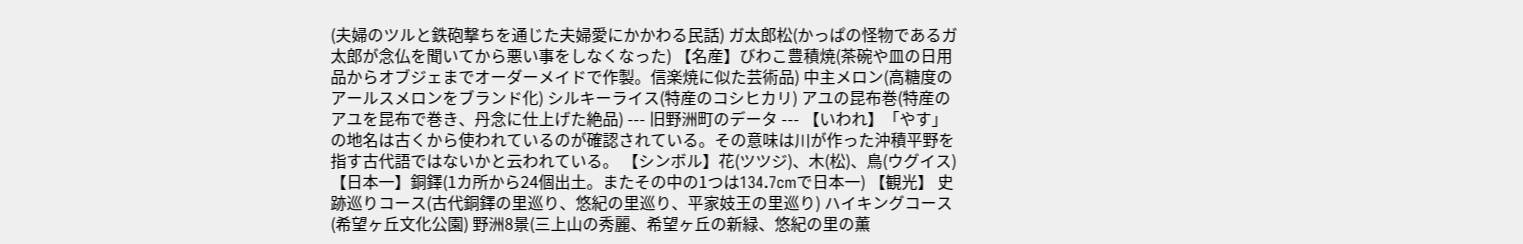(夫婦のツルと鉄砲撃ちを通じた夫婦愛にかかわる民話) ガ太郎松(かっぱの怪物であるガ太郎が念仏を聞いてから悪い事をしなくなった) 【名産】びわこ豊積焼(茶碗や皿の日用品からオブジェまでオーダーメイドで作製。信楽焼に似た芸術品) 中主メロン(高糖度のアールスメロンをブランド化) シルキーライス(特産のコシヒカリ) アユの昆布巻(特産のアユを昆布で巻き、丹念に仕上げた絶品) --- 旧野洲町のデータ --- 【いわれ】「やす」の地名は古くから使われているのが確認されている。その意味は川が作った沖積平野を指す古代語ではないかと云われている。 【シンボル】花(ツツジ)、木(松)、鳥(ウグイス) 【日本一】銅鐸(1カ所から24個出土。またその中の1つは134.7cmで日本一) 【観光】 史跡巡りコース(古代銅鐸の里巡り、悠紀の里巡り、平家妓王の里巡り) ハイキングコース(希望ヶ丘文化公園) 野洲8景(三上山の秀麗、希望ヶ丘の新緑、悠紀の里の薫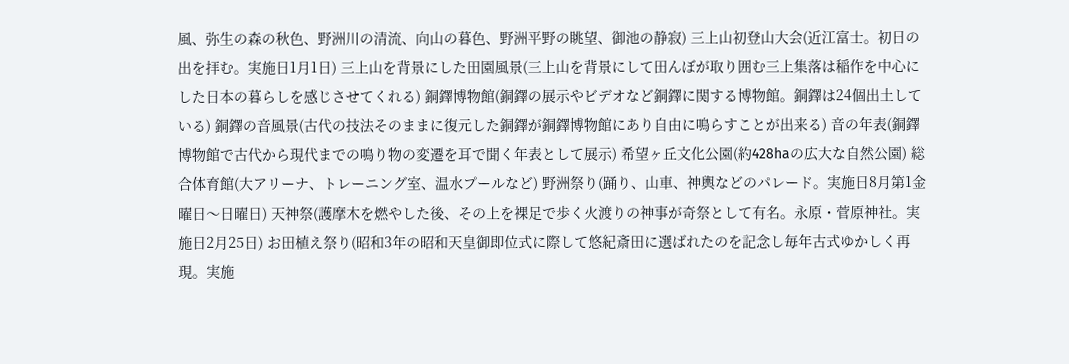風、弥生の森の秋色、野洲川の清流、向山の暮色、野洲平野の眺望、御池の静寂) 三上山初登山大会(近江富士。初日の出を拝む。実施日1月1日) 三上山を背景にした田園風景(三上山を背景にして田んぼが取り囲む三上集落は稲作を中心にした日本の暮らしを感じさせてくれる) 銅鐸博物館(銅鐸の展示やビデオなど銅鐸に関する博物館。銅鐸は24個出土している) 銅鐸の音風景(古代の技法そのままに復元した銅鐸が銅鐸博物館にあり自由に鳴らすことが出来る) 音の年表(銅鐸博物館で古代から現代までの鳴り物の変遷を耳で聞く年表として展示) 希望ヶ丘文化公園(約428haの広大な自然公園) 総合体育館(大アリーナ、トレーニング室、温水プールなど) 野洲祭り(踊り、山車、神輿などのパレード。実施日8月第1金曜日〜日曜日) 天神祭(護摩木を燃やした後、その上を裸足で歩く火渡りの神事が奇祭として有名。永原・菅原神社。実施日2月25日) お田植え祭り(昭和3年の昭和天皇御即位式に際して悠紀斎田に選ばれたのを記念し毎年古式ゆかしく再現。実施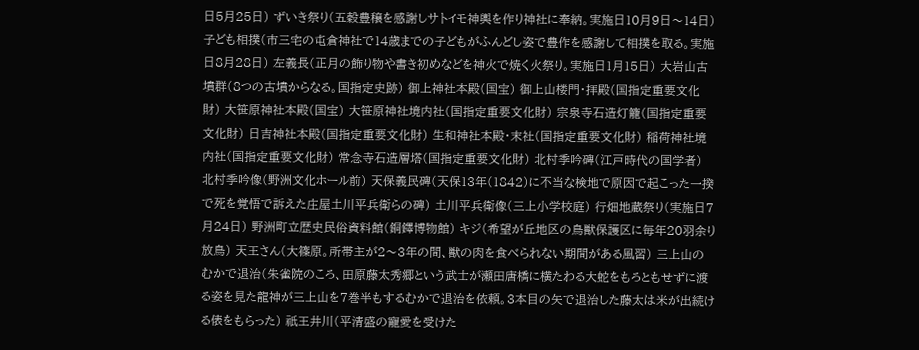日5月25日) ずいき祭り(五穀豊穣を感謝しサトイモ神輿を作り神社に奉納。実施日10月9日〜14日) 子ども相撲(市三宅の屯倉神社で14歳までの子どもがふんどし姿で豊作を感謝して相撲を取る。実施日8月28日) 左義長(正月の飾り物や書き初めなどを神火で焼く火祭り。実施日1月15日) 大岩山古墳群(8つの古墳からなる。国指定史跡) 御上神社本殿(国宝) 御上山楼門・拝殿(国指定重要文化財) 大笹原神社本殿(国宝) 大笹原神社境内社(国指定重要文化財) 宗泉寺石造灯籠(国指定重要文化財) 日吉神社本殿(国指定重要文化財) 生和神社本殿・末社(国指定重要文化財) 稲荷神社境内社(国指定重要文化財) 常念寺石造層塔(国指定重要文化財) 北村季吟碑(江戸時代の国学者) 北村季吟像(野洲文化ホール前) 天保義民碑(天保13年(1842)に不当な検地で原因で起こった一揆で死を覚悟で訴えた庄屋土川平兵衛らの碑) 土川平兵衛像(三上小学校庭) 行畑地蔵祭り(実施日7月24日) 野洲町立歴史民俗資料館(銅鐸博物館) キジ(希望が丘地区の鳥獣保護区に毎年20羽余り放鳥) 天王さん(大篠原。所帯主が2〜3年の間、獣の肉を食べられない期間がある風習) 三上山のむかで退治(朱雀院のころ、田原藤太秀郷という武士が瀬田唐橋に横たわる大蛇をもろともせずに渡る姿を見た龍神が三上山を7巻半もするむかで退治を依頼。3本目の矢で退治した藤太は米が出続ける俵をもらった) 祇王井川(平清盛の寵愛を受けた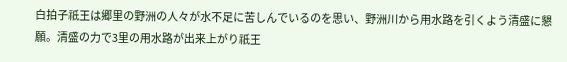白拍子祇王は郷里の野洲の人々が水不足に苦しんでいるのを思い、野洲川から用水路を引くよう清盛に懇願。清盛の力で3里の用水路が出来上がり祇王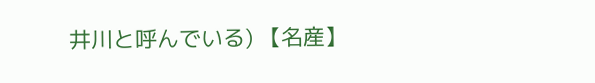井川と呼んでいる) 【名産】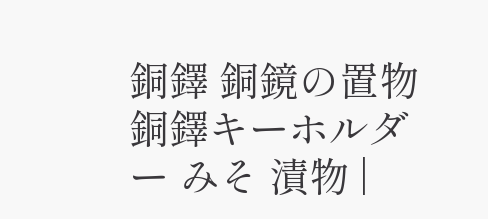銅鐸 銅鏡の置物 銅鐸キーホルダー みそ 漬物 |